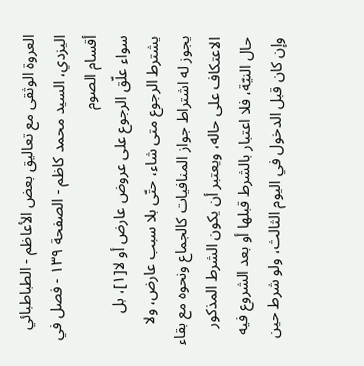العروة الوثقى مع تعاليق بعض الأعاظم - الطباطبائي اليزدي، السيد محمد كاظم - الصفحة ١٣٩ - فصل في أقسام الصوم
سواء علّق الرجوع على عروض عارض أو لا[١]، بل يشترط الرجوع متى شاء، حتّى بلا سبب عارض، ولا يجوز له اشتراط جواز المنافيات كالجماع ونحوه مع بقاء الاعتكاف على حاله، ويعتبر أن يكون الشرط المذكور حال النيّة، فلا اعتبار بالشرط قبلها أو بعد الشروع فيه وإن كان قبل الدخول في اليوم الثالث، ولو شرط حين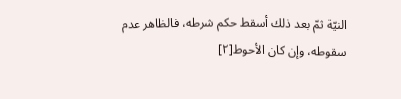النيّة ثمّ بعد ذلك أسقط حكم شرطه، فالظاهر عدم سقوطه، وإن كان الأحوط[٢]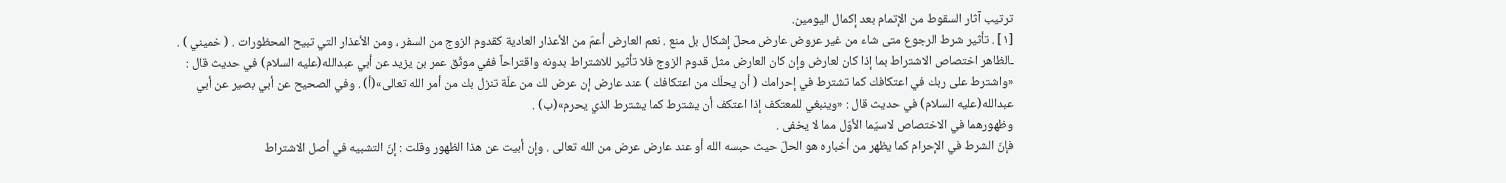ترتيب آثار السقوط من الإتمام بعد إكمال اليومين.
[١] . تأثير شرط الرجوع متى شاء من غير عروض عارض محلّ إشكال بل منع . نعم العارض أعمّ من الأعذار العادية كقدوم الزوج من السفر ، ومن الأعذار التي تبيح المحظورات . ( خميني ) .
ـالظاهر اختصاص الاشتراط بما إذا كان لعارض وإن كان العارض مثل قدوم الزوج فلا تأثير للاشتراط بدونه واقتراحاً ففي موثّق عمر بن يزيد عن أبي عبدالله(عليه السلام) في حديث قال : «واشترط على ربك في اعتكافك كما تشترط في إحرامك ( أن يحلّك من اعتكافك ) عند عارض إن عرض لك من علّة تنزل بك من أمر الله تعالى»(أ) . وفي الصحيح عن أبي بصير عن أبي عبدالله(عليه السلام) في حديث قال : «وينبغي للمعتكف إذا اعتكف أن يشترط كما يشترط الذي يحرم»(ب) .
وظهورهما في الاختصاص لاسيّما الأوّل مما لا يخفى .
فإنّ الشرط في الإحرام كما يظهر من أخباره هو الحلّ حيث حبسه الله أو عند عارض عرض من الله تعالى . وإن أبيت عن هذا الظهور وقلت : إنّ التشبيه في أصل الاشتراط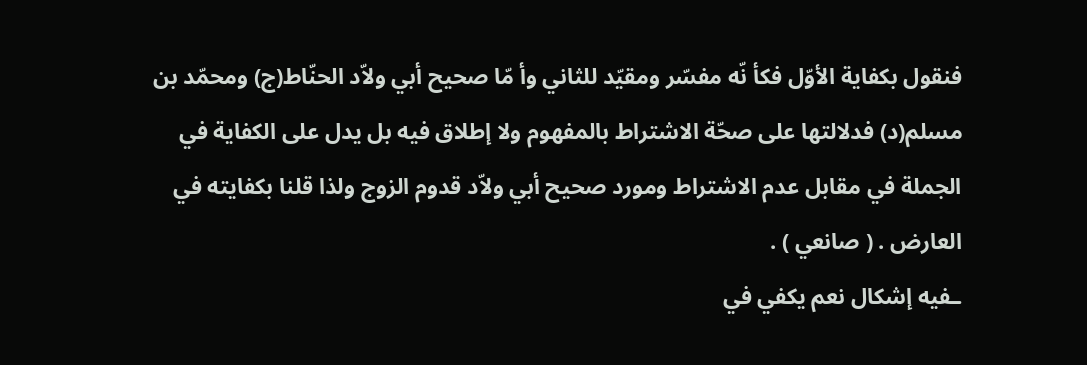فنقول بكفاية الأوّل فكأ نّه مفسّر ومقيّد للثاني وأ مّا صحيح أبي ولاّد الحنّاط(ج) ومحمّد بن مسلم(د) فدلالتها على صحّة الاشتراط بالمفهوم ولا إطلاق فيه بل يدل على الكفاية في الجملة في مقابل عدم الاشتراط ومورد صحيح أبي ولاّد قدوم الزوج ولذا قلنا بكفايته في العارض . ( صانعي ) .
ـفيه إشكال نعم يكفي في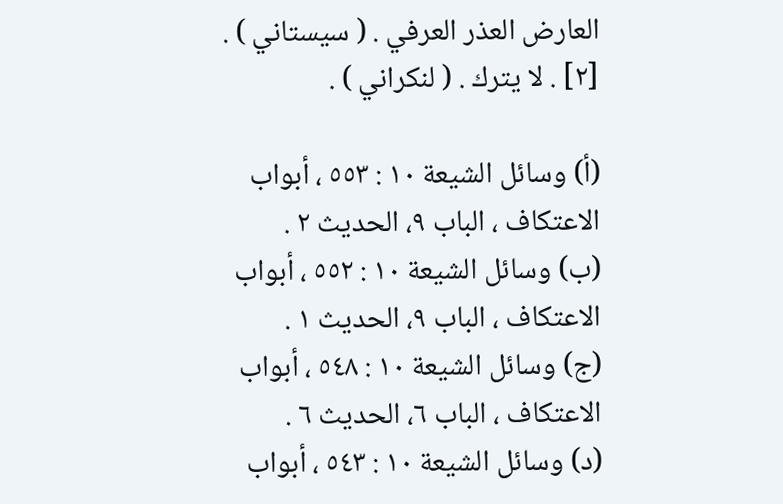العارض العذر العرفي . ( سيستاني ) .
[٢] . لا يترك . ( لنكراني ) .

(أ) وسائل الشيعة ١٠ : ٥٥٣ ، أبواب الاعتكاف ، الباب ٩، الحديث ٢ .
(ب) وسائل الشيعة ١٠ : ٥٥٢ ، أبواب الاعتكاف ، الباب ٩، الحديث ١ .
(ج) وسائل الشيعة ١٠ : ٥٤٨ ، أبواب الاعتكاف ، الباب ٦، الحديث ٦ .
(د) وسائل الشيعة ١٠ : ٥٤٣ ، أبواب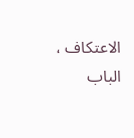الاعتكاف ، الباب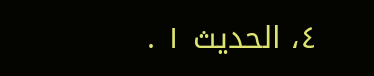٤، الحديث ١ .